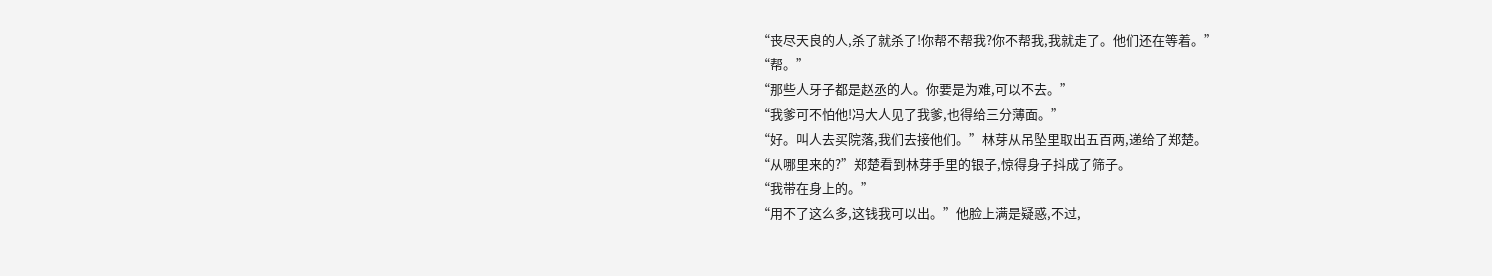“丧尽天良的人,杀了就杀了!你帮不帮我?你不帮我,我就走了。他们还在等着。”
“帮。”
“那些人牙子都是赵丞的人。你要是为难,可以不去。”
“我爹可不怕他!冯大人见了我爹,也得给三分薄面。”
“好。叫人去买院落,我们去接他们。”林芽从吊坠里取出五百两,递给了郑楚。
“从哪里来的?”郑楚看到林芽手里的银子,惊得身子抖成了筛子。
“我带在身上的。”
“用不了这么多,这钱我可以出。”他脸上满是疑惑,不过,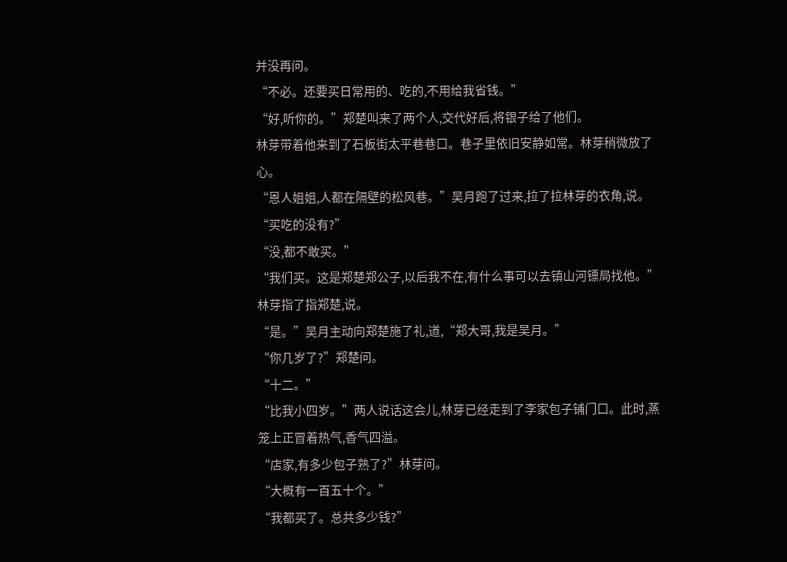并没再问。
“不必。还要买日常用的、吃的,不用给我省钱。”
“好,听你的。”郑楚叫来了两个人,交代好后,将银子给了他们。
林芽带着他来到了石板街太平巷巷口。巷子里依旧安静如常。林芽稍微放了心。
“恩人姐姐,人都在隔壁的松风巷。”吴月跑了过来,拉了拉林芽的衣角,说。
“买吃的没有?”
“没,都不敢买。”
“我们买。这是郑楚郑公子,以后我不在,有什么事可以去镇山河镖局找他。”林芽指了指郑楚,说。
“是。”吴月主动向郑楚施了礼,道,“郑大哥,我是吴月。”
“你几岁了?”郑楚问。
“十二。”
“比我小四岁。”两人说话这会儿,林芽已经走到了李家包子铺门口。此时,蒸笼上正冒着热气,香气四溢。
“店家,有多少包子熟了?”林芽问。
“大概有一百五十个。”
“我都买了。总共多少钱?”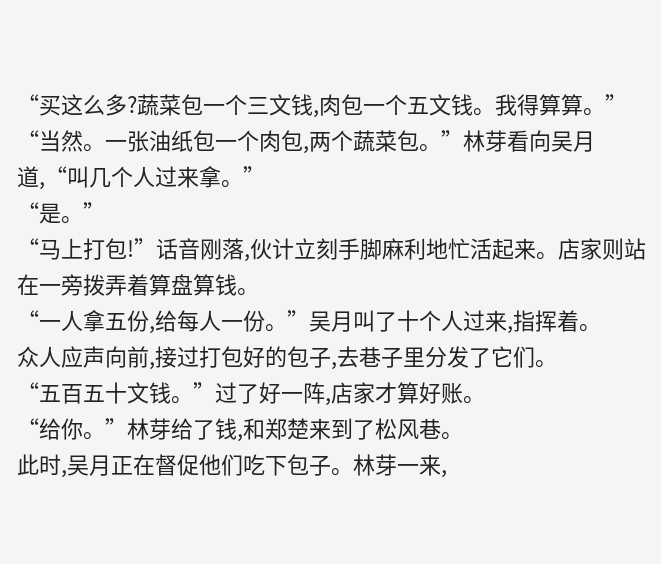“买这么多?蔬菜包一个三文钱,肉包一个五文钱。我得算算。”
“当然。一张油纸包一个肉包,两个蔬菜包。”林芽看向吴月道,“叫几个人过来拿。”
“是。”
“马上打包!”话音刚落,伙计立刻手脚麻利地忙活起来。店家则站在一旁拨弄着算盘算钱。
“一人拿五份,给每人一份。”吴月叫了十个人过来,指挥着。
众人应声向前,接过打包好的包子,去巷子里分发了它们。
“五百五十文钱。”过了好一阵,店家才算好账。
“给你。”林芽给了钱,和郑楚来到了松风巷。
此时,吴月正在督促他们吃下包子。林芽一来,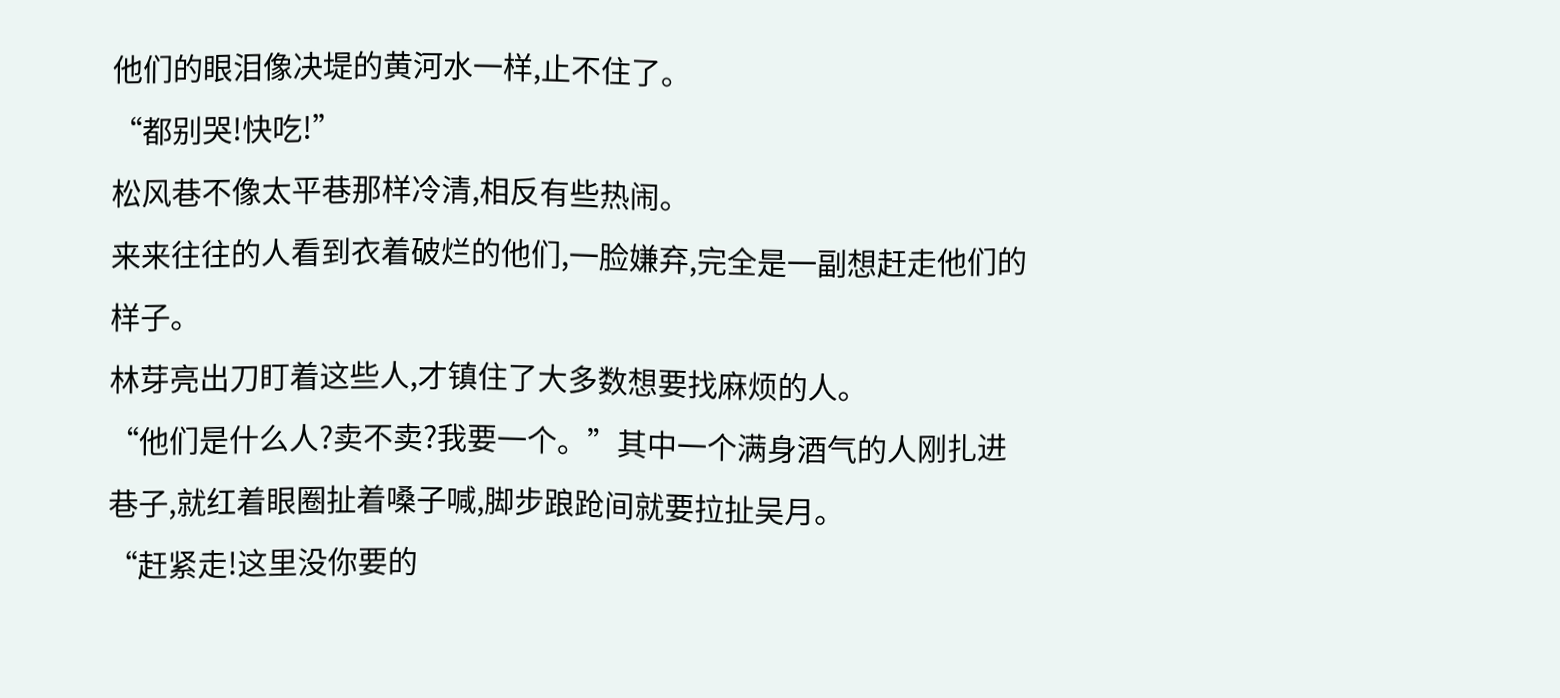他们的眼泪像决堤的黄河水一样,止不住了。
“都别哭!快吃!”
松风巷不像太平巷那样冷清,相反有些热闹。
来来往往的人看到衣着破烂的他们,一脸嫌弃,完全是一副想赶走他们的样子。
林芽亮出刀盯着这些人,才镇住了大多数想要找麻烦的人。
“他们是什么人?卖不卖?我要一个。”其中一个满身酒气的人刚扎进巷子,就红着眼圈扯着嗓子喊,脚步踉跄间就要拉扯吴月。
“赶紧走!这里没你要的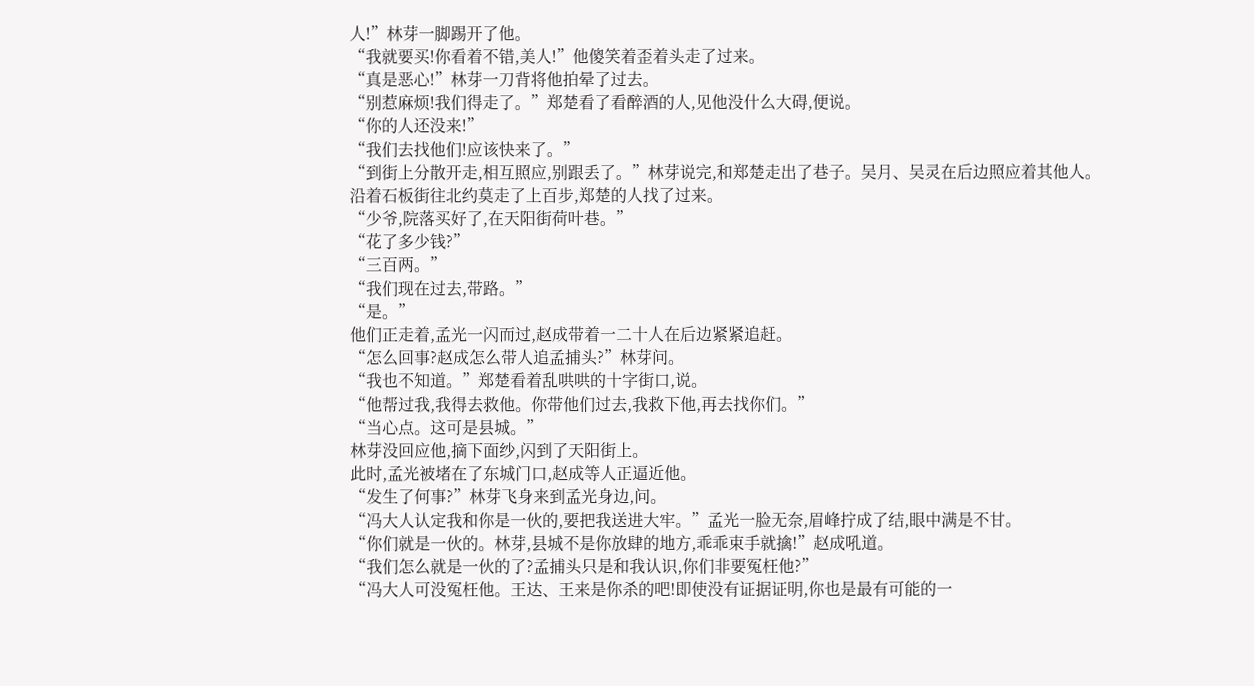人!”林芽一脚踢开了他。
“我就要买!你看着不错,美人!”他傻笑着歪着头走了过来。
“真是恶心!”林芽一刀背将他拍晕了过去。
“别惹麻烦!我们得走了。”郑楚看了看醉酒的人,见他没什么大碍,便说。
“你的人还没来!”
“我们去找他们!应该快来了。”
“到街上分散开走,相互照应,别跟丢了。”林芽说完,和郑楚走出了巷子。吴月、吴灵在后边照应着其他人。
沿着石板街往北约莫走了上百步,郑楚的人找了过来。
“少爷,院落买好了,在天阳街荷叶巷。”
“花了多少钱?”
“三百两。”
“我们现在过去,带路。”
“是。”
他们正走着,孟光一闪而过,赵成带着一二十人在后边紧紧追赶。
“怎么回事?赵成怎么带人追孟捕头?”林芽问。
“我也不知道。”郑楚看着乱哄哄的十字街口,说。
“他帮过我,我得去救他。你带他们过去,我救下他,再去找你们。”
“当心点。这可是县城。”
林芽没回应他,摘下面纱,闪到了天阳街上。
此时,孟光被堵在了东城门口,赵成等人正逼近他。
“发生了何事?”林芽飞身来到孟光身边,问。
“冯大人认定我和你是一伙的,要把我送进大牢。”孟光一脸无奈,眉峰拧成了结,眼中满是不甘。
“你们就是一伙的。林芽,县城不是你放肆的地方,乖乖束手就擒!”赵成吼道。
“我们怎么就是一伙的了?孟捕头只是和我认识,你们非要冤枉他?”
“冯大人可没冤枉他。王达、王来是你杀的吧!即使没有证据证明,你也是最有可能的一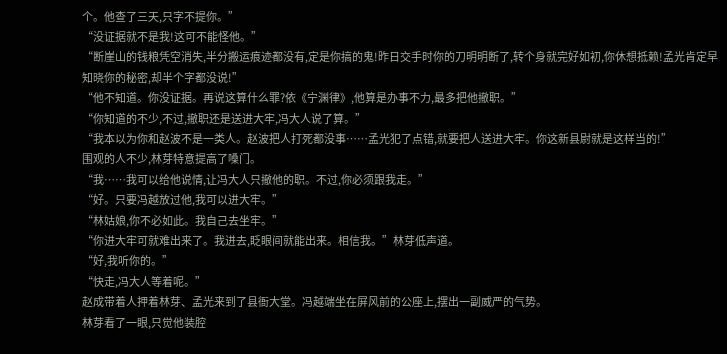个。他查了三天,只字不提你。”
“没证据就不是我!这可不能怪他。”
“断崖山的钱粮凭空消失,半分搬运痕迹都没有,定是你搞的鬼!昨日交手时你的刀明明断了,转个身就完好如初,你休想抵赖!孟光肯定早知晓你的秘密,却半个字都没说!”
“他不知道。你没证据。再说这算什么罪?依《宁渊律》,他算是办事不力,最多把他撤职。”
“你知道的不少,不过,撤职还是送进大牢,冯大人说了算。”
“我本以为你和赵波不是一类人。赵波把人打死都没事……孟光犯了点错,就要把人送进大牢。你这新县尉就是这样当的!”
围观的人不少,林芽特意提高了嗓门。
“我……我可以给他说情,让冯大人只撤他的职。不过,你必须跟我走。”
“好。只要冯越放过他,我可以进大牢。”
“林姑娘,你不必如此。我自己去坐牢。”
“你进大牢可就难出来了。我进去,眨眼间就能出来。相信我。”林芽低声道。
“好,我听你的。”
“快走,冯大人等着呢。”
赵成带着人押着林芽、孟光来到了县衙大堂。冯越端坐在屏风前的公座上,摆出一副威严的气势。
林芽看了一眼,只觉他装腔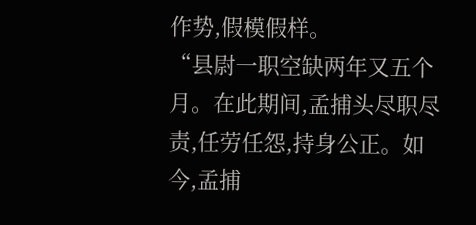作势,假模假样。
“县尉一职空缺两年又五个月。在此期间,孟捕头尽职尽责,任劳任怨,持身公正。如今,孟捕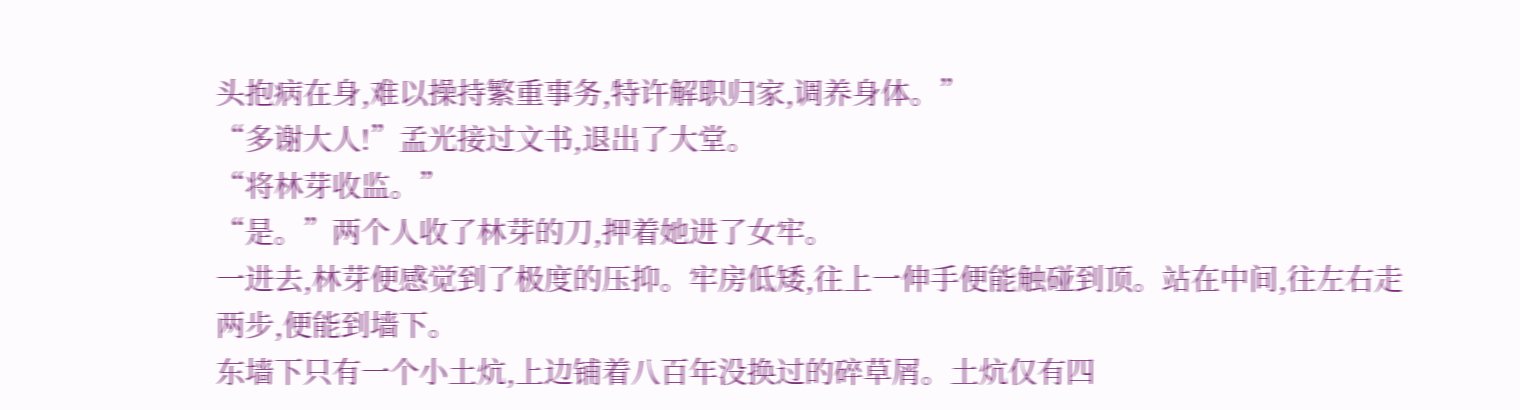头抱病在身,难以操持繁重事务,特许解职归家,调养身体。”
“多谢大人!”孟光接过文书,退出了大堂。
“将林芽收监。”
“是。”两个人收了林芽的刀,押着她进了女牢。
一进去,林芽便感觉到了极度的压抑。牢房低矮,往上一伸手便能触碰到顶。站在中间,往左右走两步,便能到墙下。
东墙下只有一个小土炕,上边铺着八百年没换过的碎草屑。土炕仅有四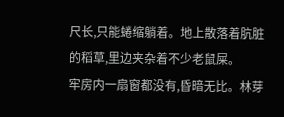尺长,只能蜷缩躺着。地上散落着肮脏的稻草,里边夹杂着不少老鼠屎。
牢房内一扇窗都没有,昏暗无比。林芽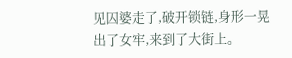见囚婆走了,破开锁链,身形一晃出了女牢,来到了大街上。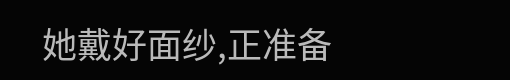她戴好面纱,正准备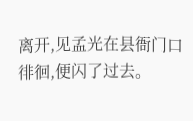离开,见孟光在县衙门口徘徊,便闪了过去。